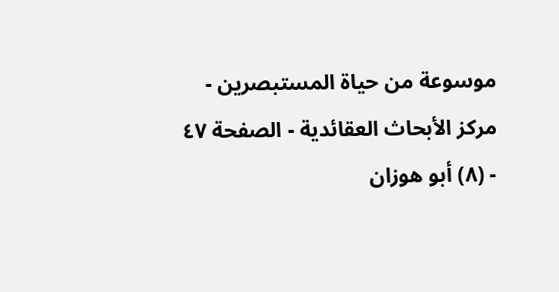موسوعة من حياة المستبصرين - مركز الأبحاث العقائدية - الصفحة ٤٧ - (٨) أبو هوزان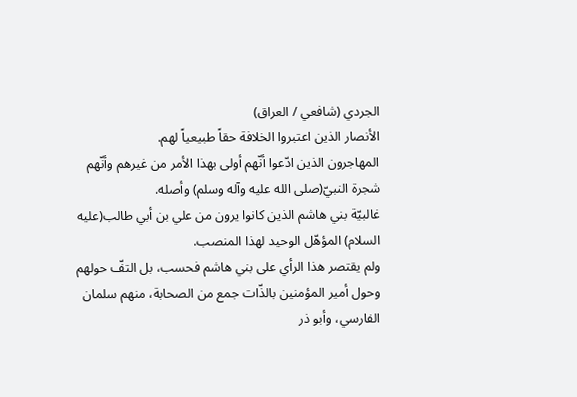الجردي (شافعي / العراق)
الأنصار الذين اعتبروا الخلافة حقاً طبيعياً لهم.
المهاجرون الذين ادّعوا أنّهم أولى بهذا الأمر من غيرهم وأنّهم شجرة النبيّ(صلى الله عليه وآله وسلم) وأصله.
غالبيّة بني هاشم الذين كانوا يرون من علي بن أبي طالب(عليه السلام) المؤهّل الوحيد لهذا المنصب.
ولم يقتصر هذا الرأي على بني هاشم فحسب، بل التفّ حولهم وحول أمير المؤمنين بالذّات جمع من الصحابة، منهم سلمان الفارسي، وأبو ذر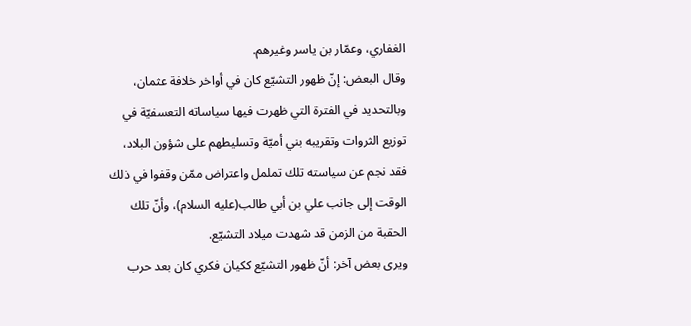الغفاري، وعمّار بن ياسر وغيرهم.
وقال البعض: إنّ ظهور التشيّع كان في أواخر خلافة عثمان، وبالتحديد في الفترة التي ظهرت فيها سياساته التعسفيّة في توزيع الثروات وتقريبه بني أميّة وتسليطهم على شؤون البلاد، فقد نجم عن سياسته تلك تململ واعتراض ممّن وقفوا في ذلك الوقت إلى جانب علي بن أبي طالب(عليه السلام)، وأنّ تلك الحقبة من الزمن قد شهدت ميلاد التشيّع.
ويرى بعض آخر: أنّ ظهور التشيّع ككيان فكري كان بعد حرب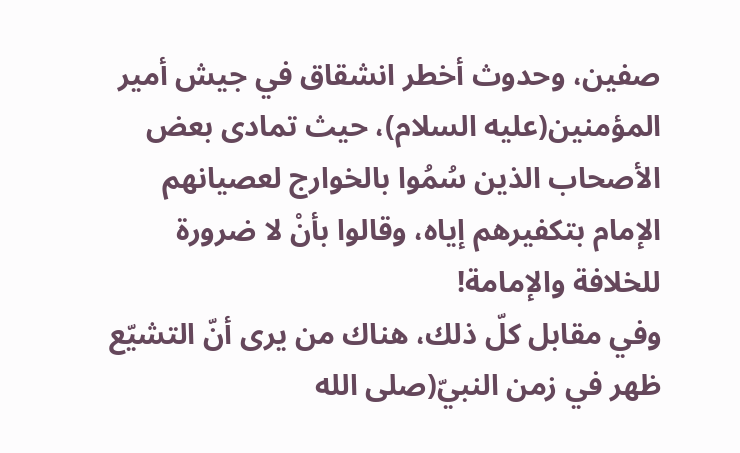صفين، وحدوث أخطر انشقاق في جيش أمير المؤمنين(عليه السلام)، حيث تمادى بعض الأصحاب الذين سُمُوا بالخوارج لعصيانهم الإمام بتكفيرهم إياه، وقالوا بأنْ لا ضرورة للخلافة والإمامة!
وفي مقابل كلّ ذلك، هناك من يرى أنّ التشيّع ظهر في زمن النبيّ(صلى الله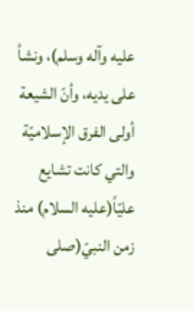عليه وآله وسلم)، ونشأ على يديه، وأنّ الشيعة أولى الفرق الإسلاميّة والتي كانت تشايع عليّاً(عليه السلام) منذ زمن النبيّ(صلى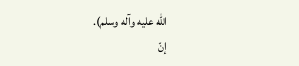الله عليه وآله وسلم).
إنّ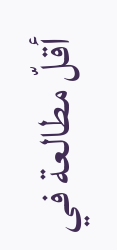أقلّ مطالعة في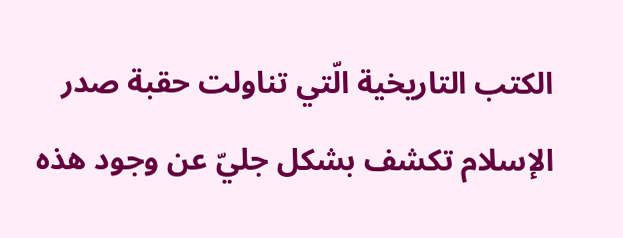الكتب التاريخية الّتي تناولت حقبة صدر الإسلام تكشف بشكل جليّ عن وجود هذه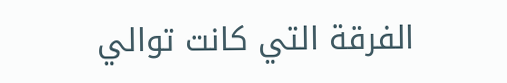الفرقة التي كانت توالي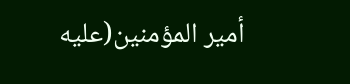أمير المؤمنين(عليه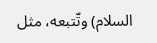السلام) وتّتبعه، مثل